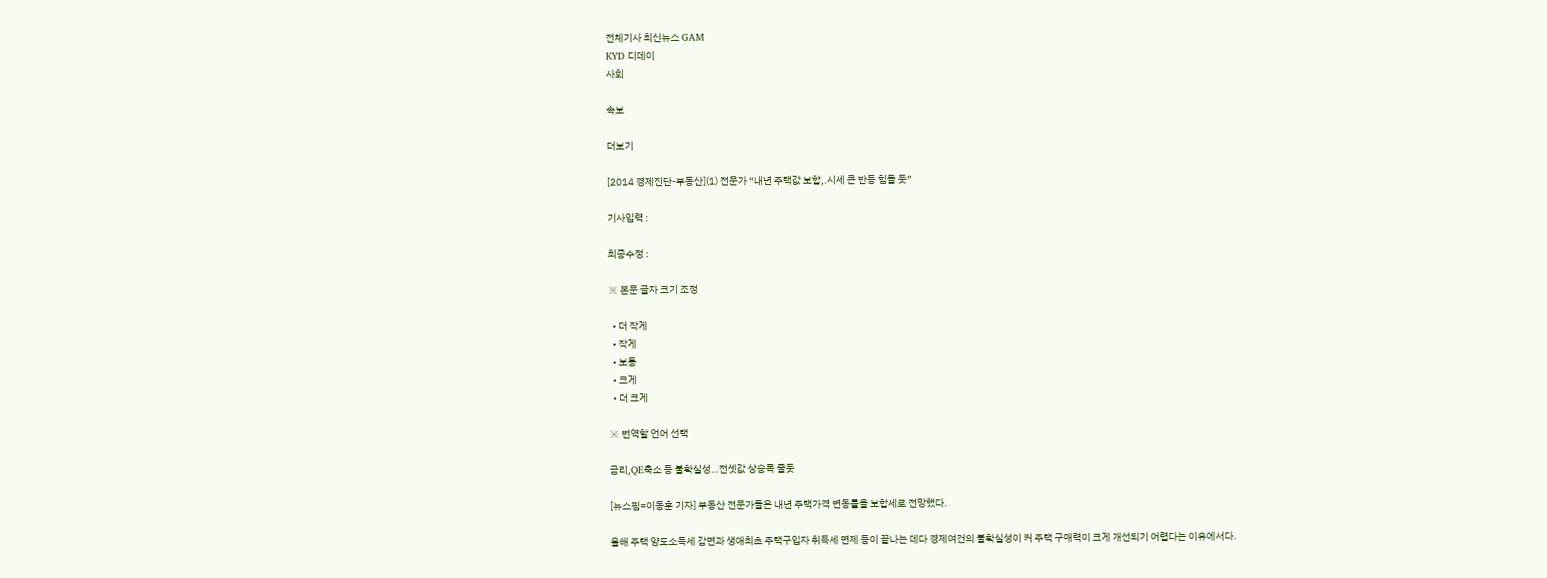전체기사 최신뉴스 GAM
KYD 디데이
사회

속보

더보기

[2014 경제진단-부동산](1) 전문가 “내년 주택값 보합,.시세 큰 반등 힘들 듯”

기사입력 :

최종수정 :

※ 본문 글자 크기 조정

  • 더 작게
  • 작게
  • 보통
  • 크게
  • 더 크게

※ 번역할 언어 선택

금리,QE축소 등 불확실성…전셋값 상승폭 줄듯

[뉴스핌=이동훈 기자] 부동산 전문가들은 내년 주택가격 변동률을 보합세로 전망했다.

올해 주택 양도소득세 감면과 생애최초 주택구입자 취득세 면제 등이 끝나는 데다 경제여건의 불확실성이 커 주택 구매력이 크게 개선되기 어렵다는 이유에서다.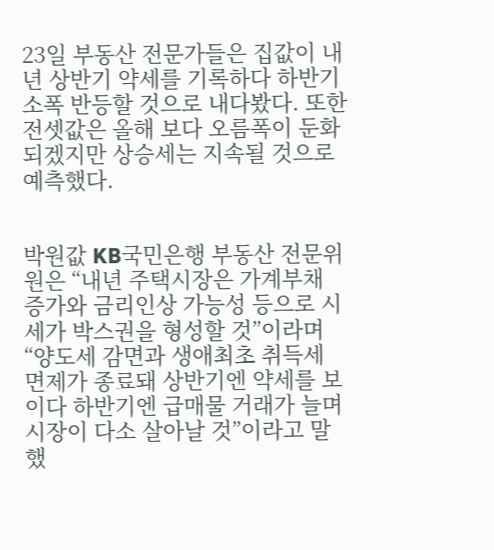23일 부동산 전문가들은 집값이 내년 상반기 약세를 기록하다 하반기 소폭 반등할 것으로 내다봤다. 또한 전셋값은 올해 보다 오름폭이 둔화되겠지만 상승세는 지속될 것으로 예측했다.


박원값 KB국민은행 부동산 전문위원은 “내년 주택시장은 가계부채 증가와 금리인상 가능성 등으로 시세가 박스권을 형성할 것”이라며 “양도세 감면과 생애최초 취득세 면제가 종료돼 상반기엔 약세를 보이다 하반기엔 급매물 거래가 늘며 시장이 다소 살아날 것”이라고 말했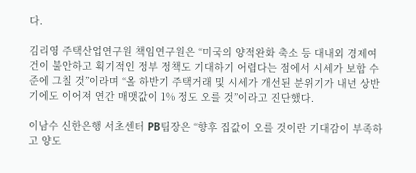다.

김리영 주택산업연구원 책임연구원은 “미국의 양적완화 축소 등 대내외 경제여건이 불안하고 획기적인 정부 정책도 기대하기 어렵다는 점에서 시세가 보합 수준에 그칠 것”이라며 “올 하반기 주택거래 및 시세가 개선된 분위기가 내년 상반기에도 이어져 연간 매맷값이 1% 정도 오를 것”이라고 진단했다.

이남수 신한은행 서초센터 PB팀장은 “향후 집값이 오를 것이란 기대감이 부족하고 양도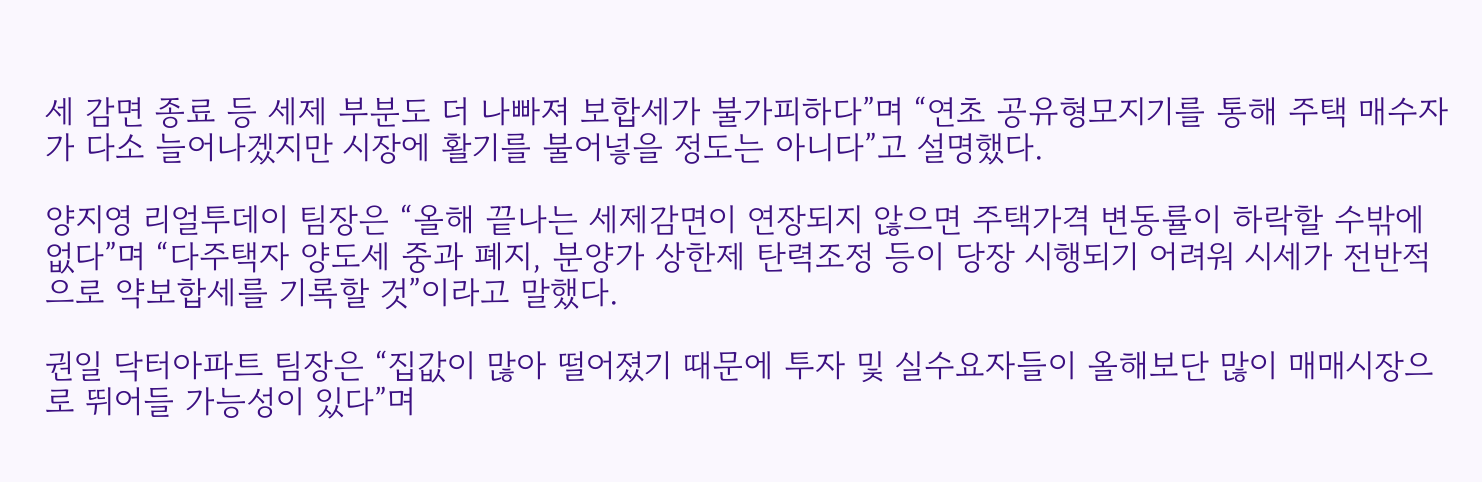세 감면 종료 등 세제 부분도 더 나빠져 보합세가 불가피하다”며 “연초 공유형모지기를 통해 주택 매수자가 다소 늘어나겠지만 시장에 활기를 불어넣을 정도는 아니다”고 설명했다.

양지영 리얼투데이 팀장은 “올해 끝나는 세제감면이 연장되지 않으면 주택가격 변동률이 하락할 수밖에 없다”며 “다주택자 양도세 중과 폐지, 분양가 상한제 탄력조정 등이 당장 시행되기 어려워 시세가 전반적으로 약보합세를 기록할 것”이라고 말했다.

권일 닥터아파트 팀장은 “집값이 많아 떨어졌기 때문에 투자 및 실수요자들이 올해보단 많이 매매시장으로 뛰어들 가능성이 있다”며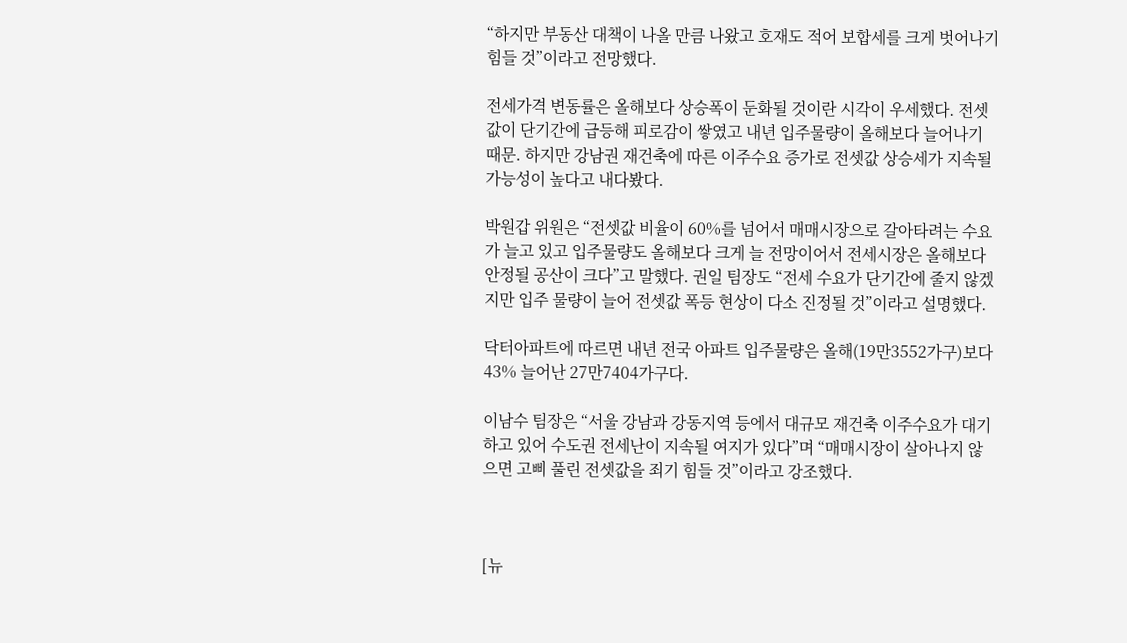“하지만 부동산 대책이 나올 만큼 나왔고 호재도 적어 보합세를 크게 벗어나기 힘들 것”이라고 전망했다.

전세가격 변동률은 올해보다 상승폭이 둔화될 것이란 시각이 우세했다. 전셋값이 단기간에 급등해 피로감이 쌓였고 내년 입주물량이 올해보다 늘어나기 때문. 하지만 강남권 재건축에 따른 이주수요 증가로 전셋값 상승세가 지속될 가능성이 높다고 내다봤다.

박원갑 위원은 “전셋값 비율이 60%를 넘어서 매매시장으로 갈아타려는 수요가 늘고 있고 입주물량도 올해보다 크게 늘 전망이어서 전세시장은 올해보다 안정될 공산이 크다”고 말했다. 권일 팀장도 “전세 수요가 단기간에 줄지 않겠지만 입주 물량이 늘어 전셋값 폭등 현상이 다소 진정될 것”이라고 설명했다.

닥터아파트에 따르면 내년 전국 아파트 입주물량은 올해(19만3552가구)보다 43% 늘어난 27만7404가구다.

이남수 팀장은 “서울 강남과 강동지역 등에서 대규모 재건축 이주수요가 대기하고 있어 수도권 전세난이 지속될 여지가 있다”며 “매매시장이 살아나지 않으면 고삐 풀린 전셋값을 죄기 힘들 것”이라고 강조했다.



[뉴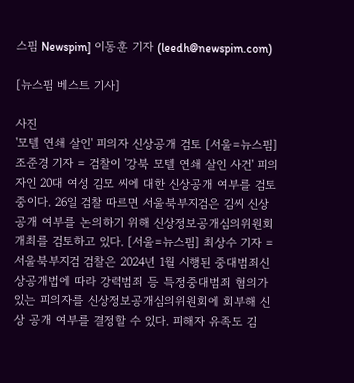스핌 Newspim] 이동훈 기자 (leedh@newspim.com)

[뉴스핌 베스트 기사]

사진
'모텔 연쇄 살인' 피의자 신상공개 검토 [서울=뉴스핌] 조준경 기자 = 검찰이 '강북 모텔 연쇄 살인 사건' 피의자인 20대 여성 김모 씨에 대한 신상공개 여부를 검토 중이다. 26일 검찰 따르면 서울북부지검은 김씨 신상 공개 여부를 논의하기 위해 신상정보공개심의위원회 개최를 검토하고 있다. [서울=뉴스핌] 최상수 기자 = 서울북부지검 검찰은 2024년 1월 시행된 중대범죄신상공개법에 따라 강력범죄 등 특정중대범죄 혐의가 있는 피의자를 신상정보공개심의위원회에 회부해 신상 공개 여부를 결정할 수 있다. 피해자 유족도 김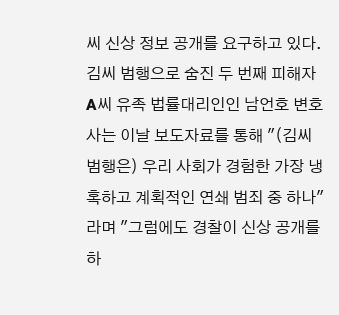씨 신상 정보 공개를 요구하고 있다. 김씨 범행으로 숨진 두 번째 피해자 A씨 유족 법률대리인인 남언호 변호사는 이날 보도자료를 통해 "(김씨 범행은) 우리 사회가 경험한 가장 냉혹하고 계획적인 연쇄 범죄 중 하나"라며 "그럼에도 경찰이 신상 공개를 하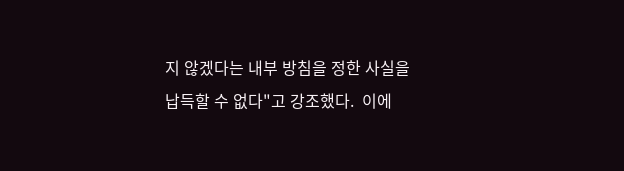지 않겠다는 내부 방침을 정한 사실을 납득할 수 없다"고 강조했다.  이에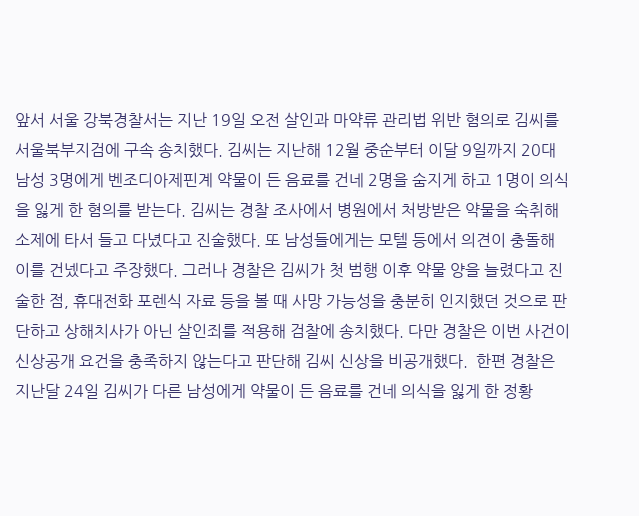앞서 서울 강북경찰서는 지난 19일 오전 살인과 마약류 관리법 위반 혐의로 김씨를 서울북부지검에 구속 송치했다. 김씨는 지난해 12월 중순부터 이달 9일까지 20대 남성 3명에게 벤조디아제핀계 약물이 든 음료를 건네 2명을 숨지게 하고 1명이 의식을 잃게 한 혐의를 받는다. 김씨는 경찰 조사에서 병원에서 처방받은 약물을 숙취해소제에 타서 들고 다녔다고 진술했다. 또 남성들에게는 모텔 등에서 의견이 충돌해 이를 건넸다고 주장했다. 그러나 경찰은 김씨가 첫 범행 이후 약물 양을 늘렸다고 진술한 점, 휴대전화 포렌식 자료 등을 볼 때 사망 가능성을 충분히 인지했던 것으로 판단하고 상해치사가 아닌 살인죄를 적용해 검찰에 송치했다. 다만 경찰은 이번 사건이 신상공개 요건을 충족하지 않는다고 판단해 김씨 신상을 비공개했다.  한편 경찰은 지난달 24일 김씨가 다른 남성에게 약물이 든 음료를 건네 의식을 잃게 한 정황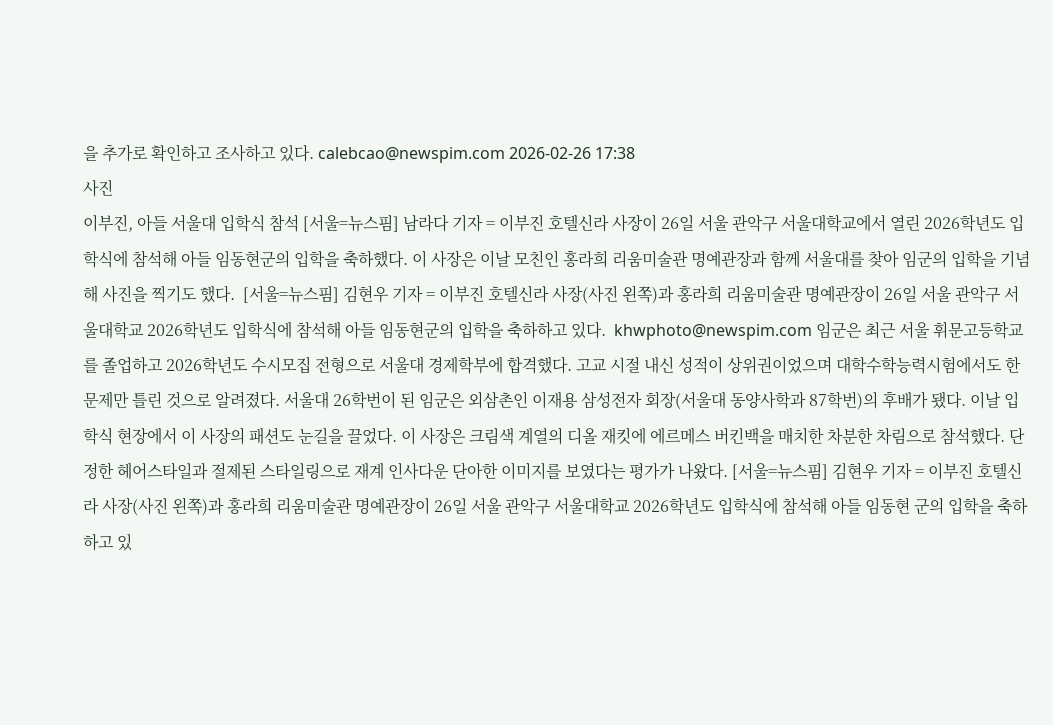을 추가로 확인하고 조사하고 있다. calebcao@newspim.com 2026-02-26 17:38
사진
이부진, 아들 서울대 입학식 참석 [서울=뉴스핌] 남라다 기자 = 이부진 호텔신라 사장이 26일 서울 관악구 서울대학교에서 열린 2026학년도 입학식에 참석해 아들 임동현군의 입학을 축하했다. 이 사장은 이날 모친인 홍라희 리움미술관 명예관장과 함께 서울대를 찾아 임군의 입학을 기념해 사진을 찍기도 했다.  [서울=뉴스핌] 김현우 기자 = 이부진 호텔신라 사장(사진 왼쪽)과 홍라희 리움미술관 명예관장이 26일 서울 관악구 서울대학교 2026학년도 입학식에 참석해 아들 임동현군의 입학을 축하하고 있다.  khwphoto@newspim.com 임군은 최근 서울 휘문고등학교를 졸업하고 2026학년도 수시모집 전형으로 서울대 경제학부에 합격했다. 고교 시절 내신 성적이 상위권이었으며 대학수학능력시험에서도 한 문제만 틀린 것으로 알려졌다. 서울대 26학번이 된 임군은 외삼촌인 이재용 삼성전자 회장(서울대 동양사학과 87학번)의 후배가 됐다. 이날 입학식 현장에서 이 사장의 패션도 눈길을 끌었다. 이 사장은 크림색 계열의 디올 재킷에 에르메스 버킨백을 매치한 차분한 차림으로 참석했다. 단정한 헤어스타일과 절제된 스타일링으로 재계 인사다운 단아한 이미지를 보였다는 평가가 나왔다. [서울=뉴스핌] 김현우 기자 = 이부진 호텔신라 사장(사진 왼쪽)과 홍라희 리움미술관 명예관장이 26일 서울 관악구 서울대학교 2026학년도 입학식에 참석해 아들 임동현 군의 입학을 축하하고 있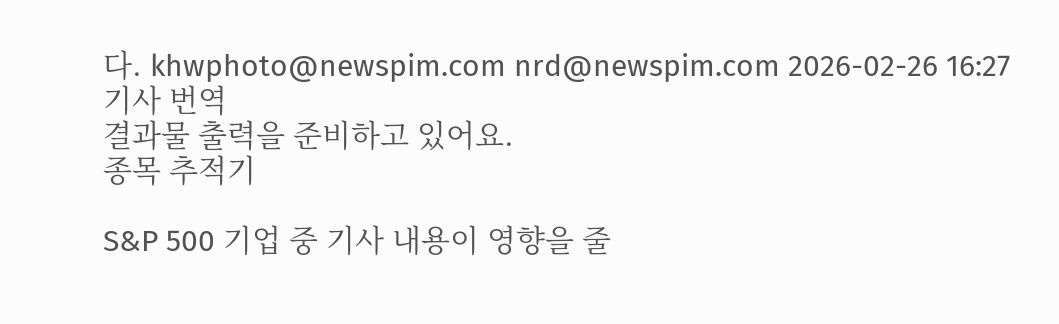다. khwphoto@newspim.com nrd@newspim.com 2026-02-26 16:27
기사 번역
결과물 출력을 준비하고 있어요.
종목 추적기

S&P 500 기업 중 기사 내용이 영향을 줄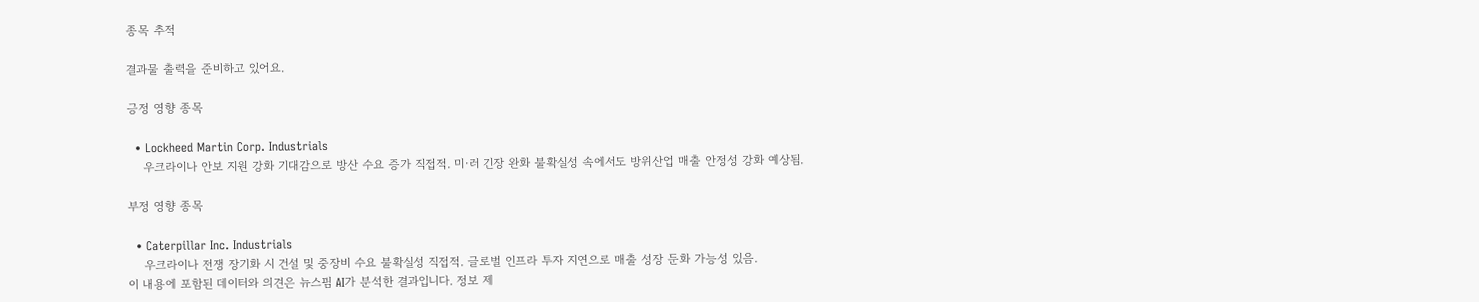종목 추적

결과물 출력을 준비하고 있어요.

긍정 영향 종목

  • Lockheed Martin Corp. Industrials
    우크라이나 안보 지원 강화 기대감으로 방산 수요 증가 직접적. 미·러 긴장 완화 불확실성 속에서도 방위산업 매출 안정성 강화 예상됨.

부정 영향 종목

  • Caterpillar Inc. Industrials
    우크라이나 전쟁 장기화 시 건설 및 중장비 수요 불확실성 직접적. 글로벌 인프라 투자 지연으로 매출 성장 둔화 가능성 있음.
이 내용에 포함된 데이터와 의견은 뉴스핌 AI가 분석한 결과입니다. 정보 제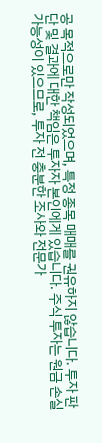공 목적으로만 작성되었으며, 특정 종목 매매를 권유하지 않습니다. 투자 판단 및 결과에 대한 책임은 투자자 본인에게 있습니다. 주식 투자는 원금 손실 가능성이 있으므로, 투자 전 충분한 조사와 전문가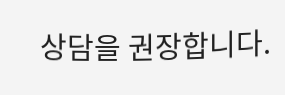상담을 권장합니다.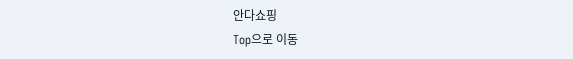안다쇼핑
Top으로 이동